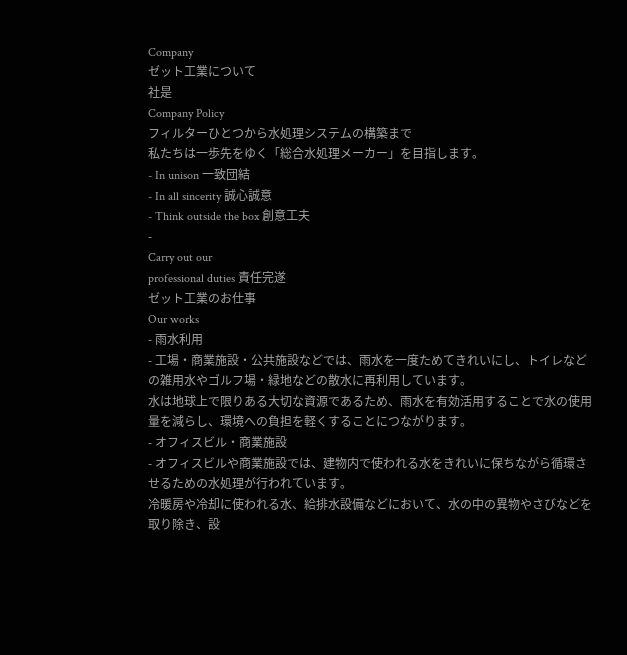Company
ゼット工業について
社是
Company Policy
フィルターひとつから水処理システムの構築まで
私たちは一歩先をゆく「総合水処理メーカー」を目指します。
- In unison 一致団結
- In all sincerity 誠心誠意
- Think outside the box 創意工夫
-
Carry out our
professional duties 責任完遂
ゼット工業のお仕事
Our works
- 雨水利用
- 工場・商業施設・公共施設などでは、雨水を一度ためてきれいにし、トイレなどの雑用水やゴルフ場・緑地などの散水に再利用しています。
水は地球上で限りある大切な資源であるため、雨水を有効活用することで水の使用量を減らし、環境への負担を軽くすることにつながります。
- オフィスビル・商業施設
- オフィスビルや商業施設では、建物内で使われる水をきれいに保ちながら循環させるための水処理が行われています。
冷暖房や冷却に使われる水、給排水設備などにおいて、水の中の異物やさびなどを取り除き、設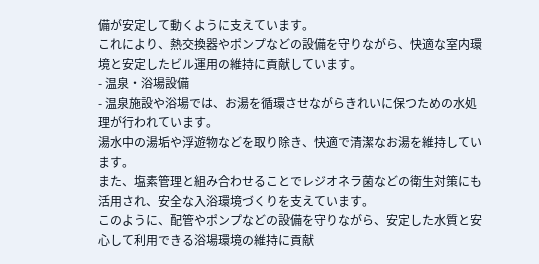備が安定して動くように支えています。
これにより、熱交換器やポンプなどの設備を守りながら、快適な室内環境と安定したビル運用の維持に貢献しています。
- 温泉・浴場設備
- 温泉施設や浴場では、お湯を循環させながらきれいに保つための水処理が行われています。
湯水中の湯垢や浮遊物などを取り除き、快適で清潔なお湯を維持しています。
また、塩素管理と組み合わせることでレジオネラ菌などの衛生対策にも活用され、安全な入浴環境づくりを支えています。
このように、配管やポンプなどの設備を守りながら、安定した水質と安心して利用できる浴場環境の維持に貢献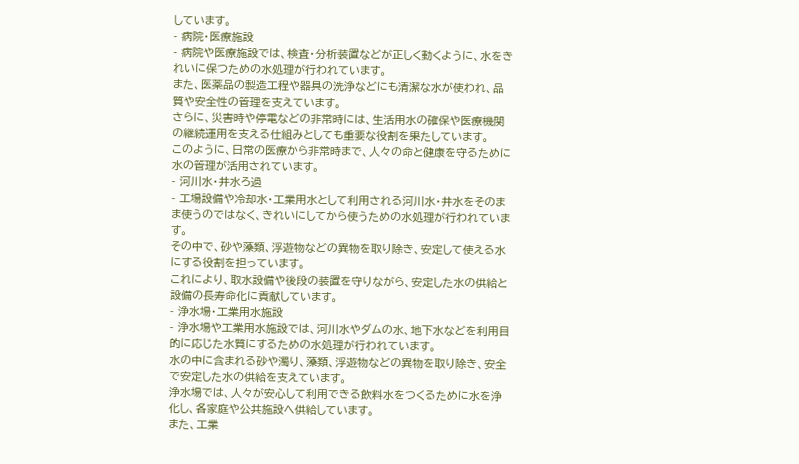しています。
- 病院・医療施設
- 病院や医療施設では、検査・分析装置などが正しく動くように、水をきれいに保つための水処理が行われています。
また、医薬品の製造工程や器具の洗浄などにも清潔な水が使われ、品質や安全性の管理を支えています。
さらに、災害時や停電などの非常時には、生活用水の確保や医療機関の継続運用を支える仕組みとしても重要な役割を果たしています。
このように、日常の医療から非常時まで、人々の命と健康を守るために水の管理が活用されています。
- 河川水・井水ろ過
- 工場設備や冷却水・工業用水として利用される河川水・井水をそのまま使うのではなく、きれいにしてから使うための水処理が行われています。
その中で、砂や藻類、浮遊物などの異物を取り除き、安定して使える水にする役割を担っています。
これにより、取水設備や後段の装置を守りながら、安定した水の供給と設備の長寿命化に貢献しています。
- 浄水場・工業用水施設
- 浄水場や工業用水施設では、河川水やダムの水、地下水などを利用目的に応じた水質にするための水処理が行われています。
水の中に含まれる砂や濁り、藻類、浮遊物などの異物を取り除き、安全で安定した水の供給を支えています。
浄水場では、人々が安心して利用できる飲料水をつくるために水を浄化し、各家庭や公共施設へ供給しています。
また、工業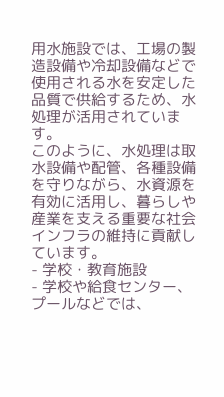用水施設では、工場の製造設備や冷却設備などで使用される水を安定した品質で供給するため、水処理が活用されています。
このように、水処理は取水設備や配管、各種設備を守りながら、水資源を有効に活用し、暮らしや産業を支える重要な社会インフラの維持に貢献しています。
- 学校・教育施設
- 学校や給食センター、プールなどでは、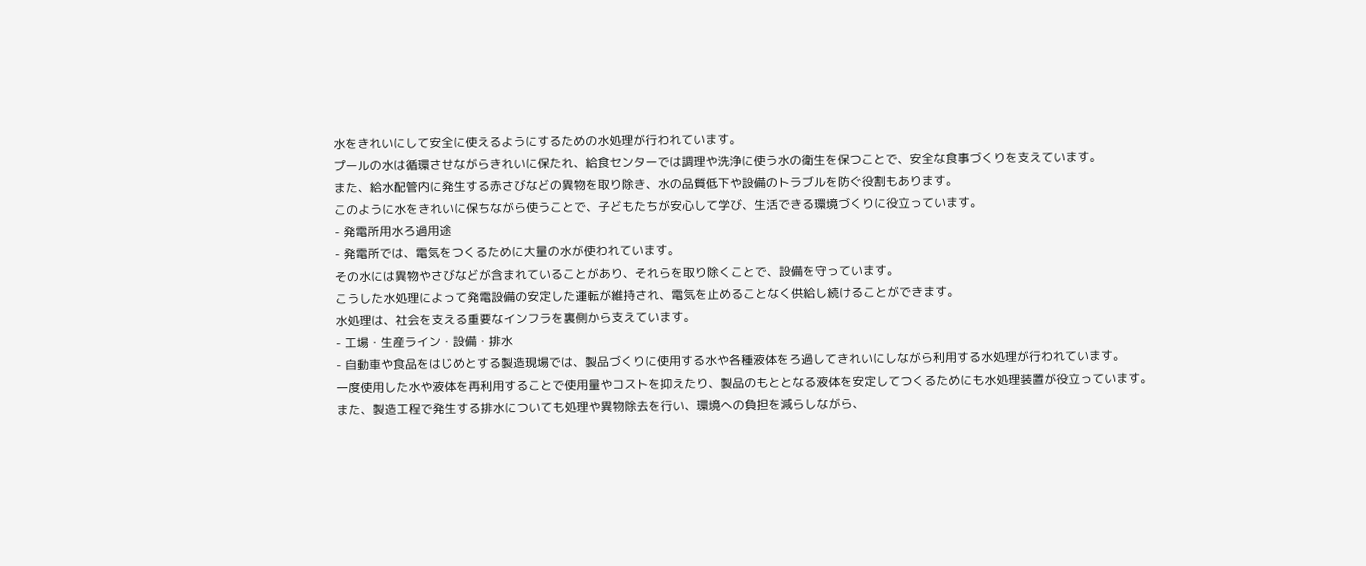水をきれいにして安全に使えるようにするための水処理が行われています。
プールの水は循環させながらきれいに保たれ、給食センターでは調理や洗浄に使う水の衛生を保つことで、安全な食事づくりを支えています。
また、給水配管内に発生する赤さびなどの異物を取り除き、水の品質低下や設備のトラブルを防ぐ役割もあります。
このように水をきれいに保ちながら使うことで、子どもたちが安心して学び、生活できる環境づくりに役立っています。
- 発電所用水ろ過用途
- 発電所では、電気をつくるために大量の水が使われています。
その水には異物やさびなどが含まれていることがあり、それらを取り除くことで、設備を守っています。
こうした水処理によって発電設備の安定した運転が維持され、電気を止めることなく供給し続けることができます。
水処理は、社会を支える重要なインフラを裏側から支えています。
- 工場・生産ライン・設備・排水
- 自動車や食品をはじめとする製造現場では、製品づくりに使用する水や各種液体をろ過してきれいにしながら利用する水処理が行われています。
一度使用した水や液体を再利用することで使用量やコストを抑えたり、製品のもととなる液体を安定してつくるためにも水処理装置が役立っています。
また、製造工程で発生する排水についても処理や異物除去を行い、環境への負担を減らしながら、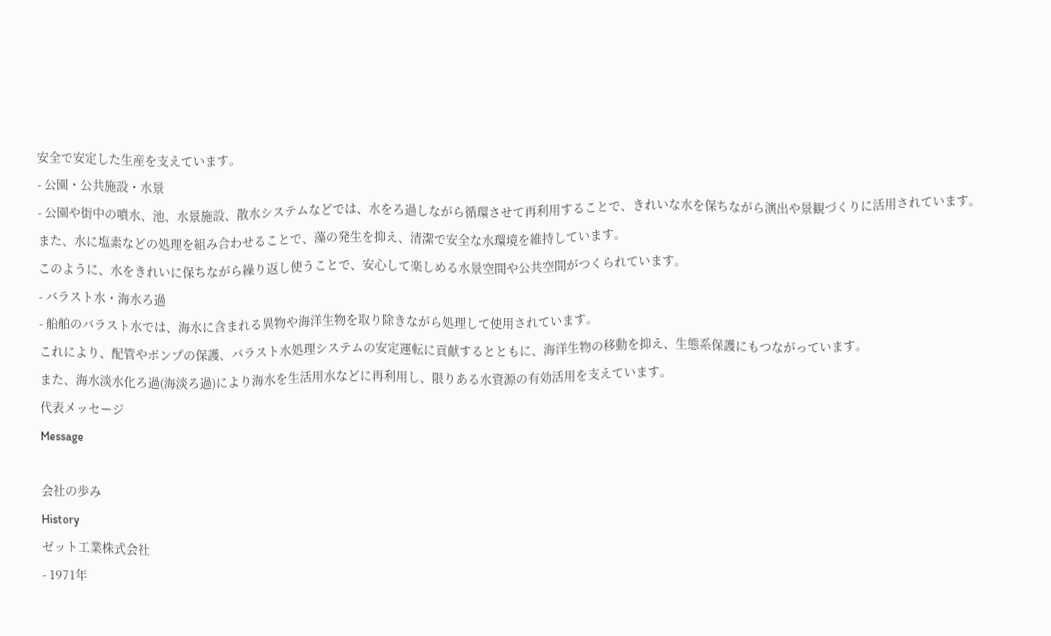安全で安定した生産を支えています。
- 公園・公共施設・水景
- 公園や街中の噴水、池、水景施設、散水システムなどでは、水をろ過しながら循環させて再利用することで、きれいな水を保ちながら演出や景観づくりに活用されています。
また、水に塩素などの処理を組み合わせることで、藻の発生を抑え、清潔で安全な水環境を維持しています。
このように、水をきれいに保ちながら繰り返し使うことで、安心して楽しめる水景空間や公共空間がつくられています。
- バラスト水・海水ろ過
- 船舶のバラスト水では、海水に含まれる異物や海洋生物を取り除きながら処理して使用されています。
これにより、配管やポンプの保護、バラスト水処理システムの安定運転に貢献するとともに、海洋生物の移動を抑え、生態系保護にもつながっています。
また、海水淡水化ろ過(海淡ろ過)により海水を生活用水などに再利用し、限りある水資源の有効活用を支えています。
代表メッセージ
Message

会社の歩み
History
ゼット工業株式会社
- 1971年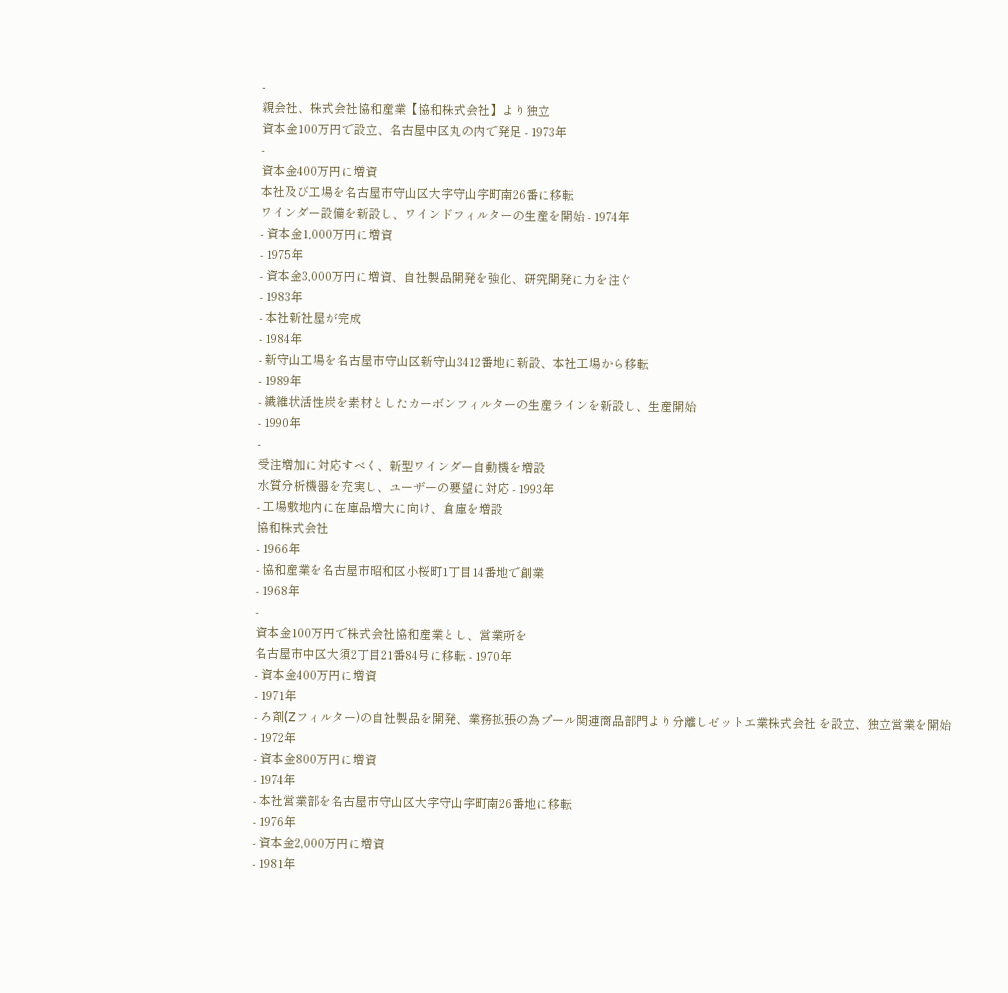-
親会社、株式会社協和産業【協和株式会社】より独立
資本金100万円で設立、名古屋中区丸の内で発足 - 1973年
-
資本金400万円に増資
本社及び工場を名古屋市守山区大字守山字町南26番に移転
ワインダー設備を新設し、ワインドフィルターの生産を開始 - 1974年
- 資本金1,000万円に増資
- 1975年
- 資本金3,000万円に増資、自社製品開発を強化、研究開発に力を注ぐ
- 1983年
- 本社新社屋が完成
- 1984年
- 新守山工場を名古屋市守山区新守山3412番地に新設、本社工場から移転
- 1989年
- 繊維状活性炭を素材としたカーボンフィルターの生産ラインを新設し、生産開始
- 1990年
-
受注増加に対応すべく、新型ワインダー自動機を増設
水質分析機器を充実し、ユーザーの要望に対応 - 1993年
- 工場敷地内に在庫品増大に向け、倉庫を増設
協和株式会社
- 1966年
- 協和産業を名古屋市昭和区小桜町1丁目14番地で創業
- 1968年
-
資本金100万円で株式会社協和産業とし、営業所を
名古屋市中区大須2丁目21番84号に移転 - 1970年
- 資本金400万円に増資
- 1971年
- ろ剤(Zフィルター)の自社製品を開発、業務拡張の為プール関連商品部門より分離しゼットエ業株式会社 を設立、独立営業を開始
- 1972年
- 資本金800万円に増資
- 1974年
- 本社営業部を名古屋市守山区大字守山字町南26番地に移転
- 1976年
- 資本金2,000万円に増資
- 1981年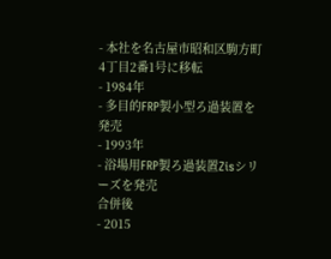- 本社を名古屋市昭和区駒方町4丁目2番1号に移転
- 1984年
- 多目的FRP製小型ろ過装置を発売
- 1993年
- 浴場用FRP製ろ過装置Zisシリーズを発売
合併後
- 2015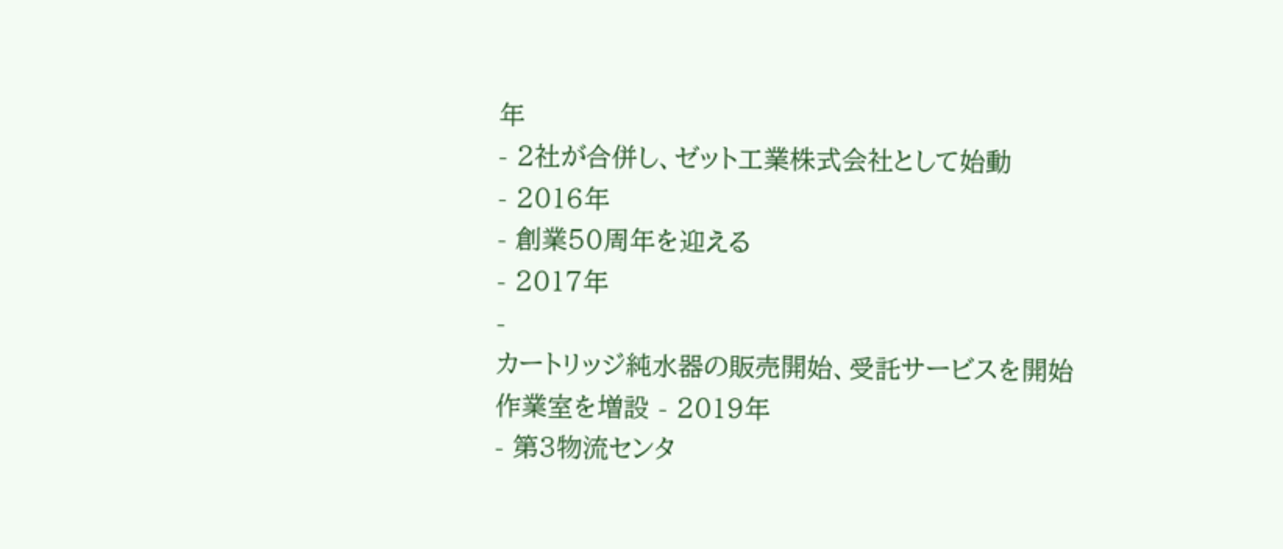年
- 2社が合併し、ゼット工業株式会社として始動
- 2016年
- 創業50周年を迎える
- 2017年
-
カートリッジ純水器の販売開始、受託サービスを開始
作業室を増設 - 2019年
- 第3物流センタ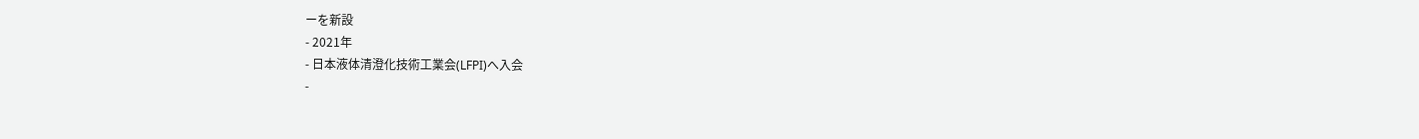ーを新設
- 2021年
- 日本液体清澄化技術工業会(LFPI)へ入会
-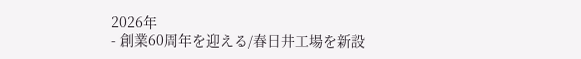2026年
- 創業60周年を迎える/春日井工場を新設